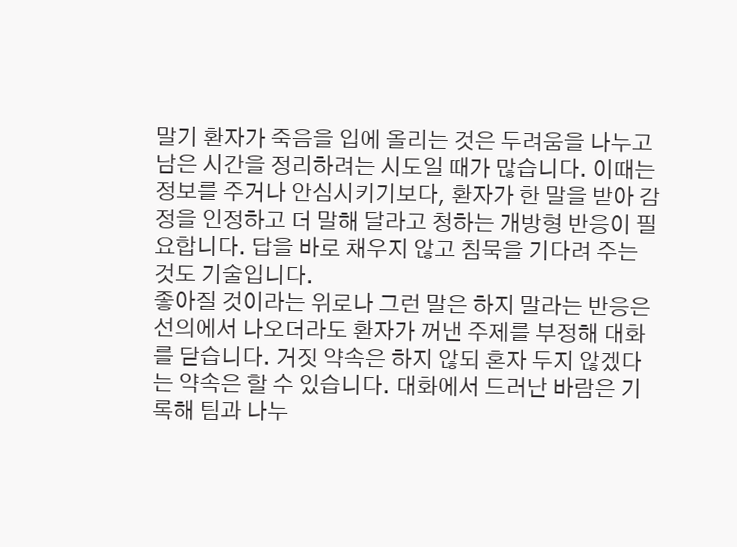말기 환자가 죽음을 입에 올리는 것은 두려움을 나누고 남은 시간을 정리하려는 시도일 때가 많습니다. 이때는 정보를 주거나 안심시키기보다, 환자가 한 말을 받아 감정을 인정하고 더 말해 달라고 청하는 개방형 반응이 필요합니다. 답을 바로 채우지 않고 침묵을 기다려 주는 것도 기술입니다.
좋아질 것이라는 위로나 그런 말은 하지 말라는 반응은 선의에서 나오더라도 환자가 꺼낸 주제를 부정해 대화를 닫습니다. 거짓 약속은 하지 않되 혼자 두지 않겠다는 약속은 할 수 있습니다. 대화에서 드러난 바람은 기록해 팀과 나누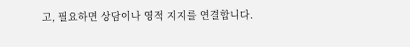고, 필요하면 상담이나 영적 지지를 연결합니다.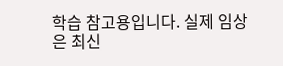학습 참고용입니다. 실제 임상은 최신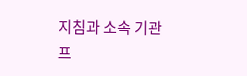지침과 소속 기관 프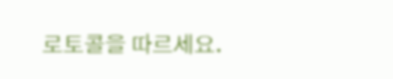로토콜을 따르세요.